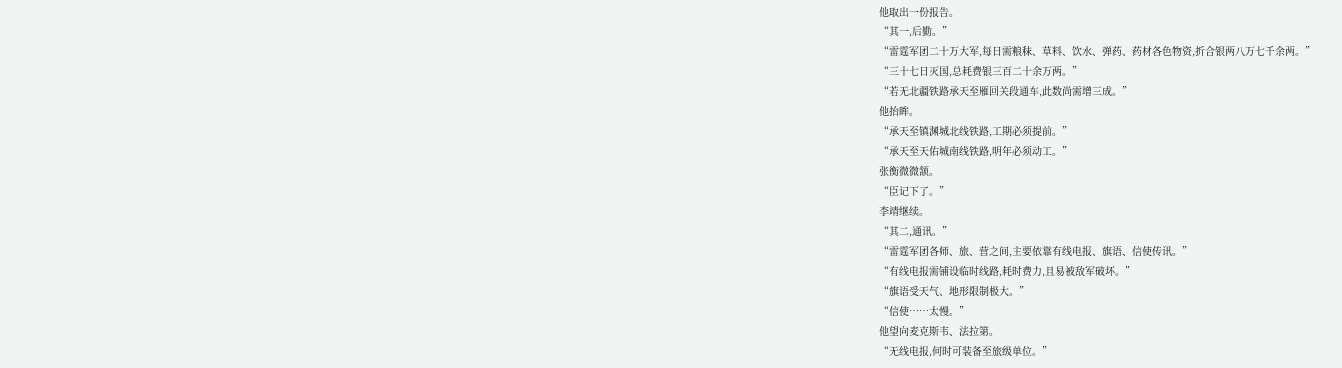他取出一份报告。
“其一,后勤。”
“雷霆军团二十万大军,每日需粮秣、草料、饮水、弹药、药材各色物资,折合银两八万七千余两。”
“三十七日灭国,总耗费银三百二十余万两。”
“若无北疆铁路承天至雁回关段通车,此数尚需增三成。”
他抬眸。
“承天至镇渊城北线铁路,工期必须提前。”
“承天至天佑城南线铁路,明年必须动工。”
张衡微微颔。
“臣记下了。”
李靖继续。
“其二,通讯。”
“雷霆军团各师、旅、营之间,主要依靠有线电报、旗语、信使传讯。”
“有线电报需铺设临时线路,耗时费力,且易被敌军破坏。”
“旗语受天气、地形限制极大。”
“信使……太慢。”
他望向麦克斯韦、法拉第。
“无线电报,何时可装备至旅级单位。”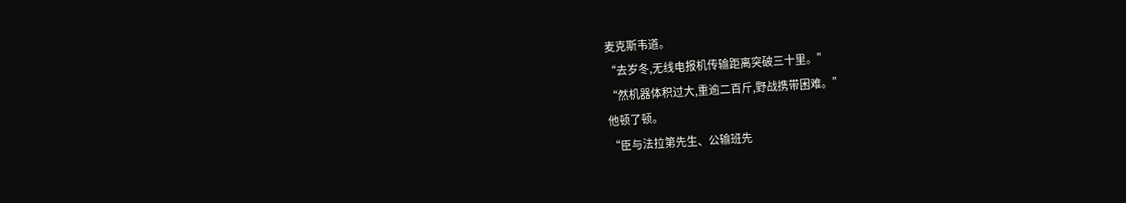麦克斯韦道。
“去岁冬,无线电报机传输距离突破三十里。”
“然机器体积过大,重逾二百斤,野战携带困难。”
他顿了顿。
“臣与法拉第先生、公输班先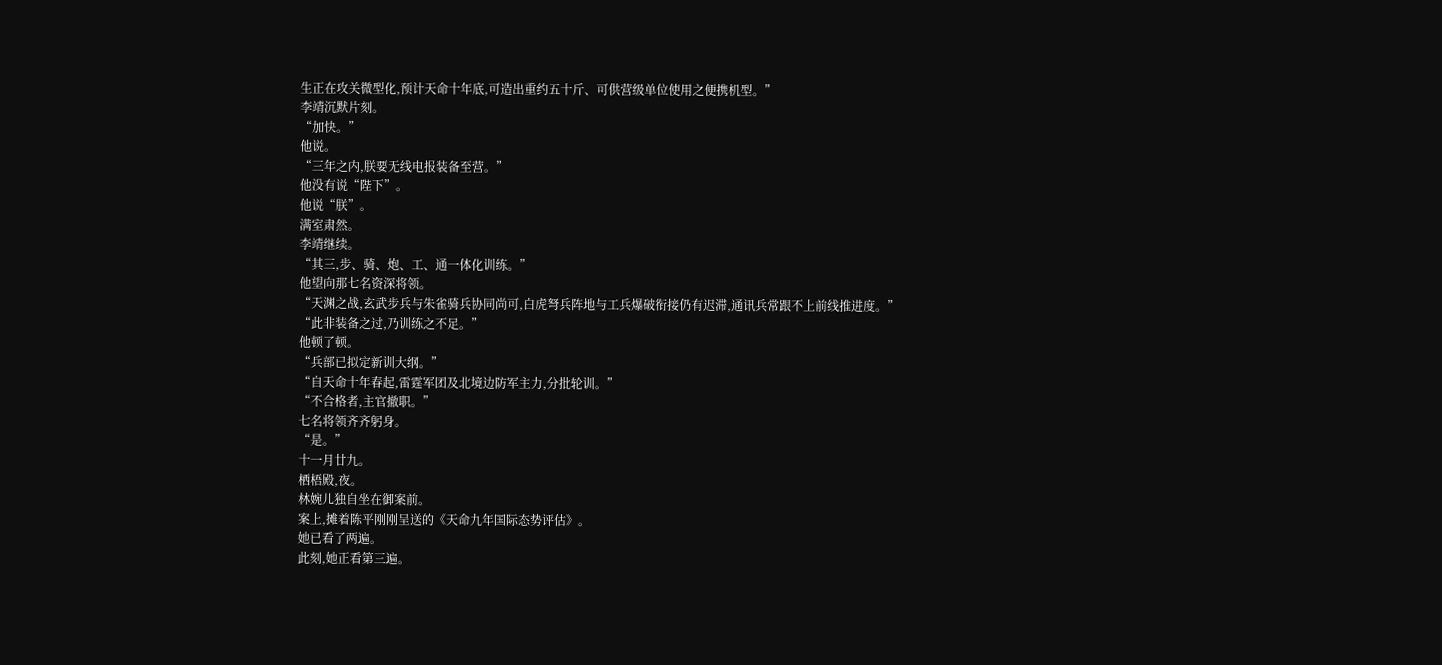生正在攻关微型化,预计天命十年底,可造出重约五十斤、可供营级单位使用之便携机型。”
李靖沉默片刻。
“加快。”
他说。
“三年之内,朕要无线电报装备至营。”
他没有说“陛下”。
他说“朕”。
满室肃然。
李靖继续。
“其三,步、骑、炮、工、通一体化训练。”
他望向那七名资深将领。
“天渊之战,玄武步兵与朱雀骑兵协同尚可,白虎弩兵阵地与工兵爆破衔接仍有迟滞,通讯兵常跟不上前线推进度。”
“此非装备之过,乃训练之不足。”
他顿了顿。
“兵部已拟定新训大纲。”
“自天命十年春起,雷霆军团及北境边防军主力,分批轮训。”
“不合格者,主官撤职。”
七名将领齐齐躬身。
“是。”
十一月廿九。
栖梧殿,夜。
林婉儿独自坐在御案前。
案上,摊着陈平刚刚呈送的《天命九年国际态势评估》。
她已看了两遍。
此刻,她正看第三遍。